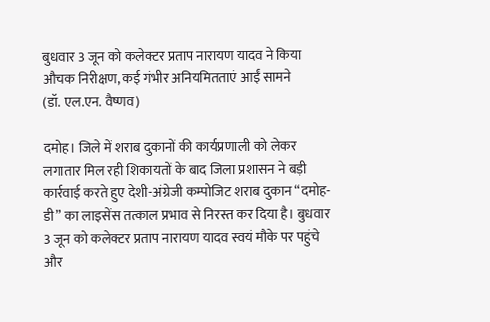बुधवार 3 जून को कलेक्टर प्रताप नारायण यादव ने किया औचक निरीक्षण, कई गंभीर अनियमितताएं आईं सामने
(डॉ. एल.एन. वैष्णव)

दमोह। जिले में शराब दुकानों की कार्यप्रणाली को लेकर लगातार मिल रही शिकायतों के बाद जिला प्रशासन ने बड़ी कार्रवाई करते हुए देशी-अंग्रेजी कम्पोजिट शराब दुकान “दमोह-डी” का लाइसेंस तत्काल प्रभाव से निरस्त कर दिया है। बुधवार 3 जून को कलेक्टर प्रताप नारायण यादव स्वयं मौके पर पहुंचे और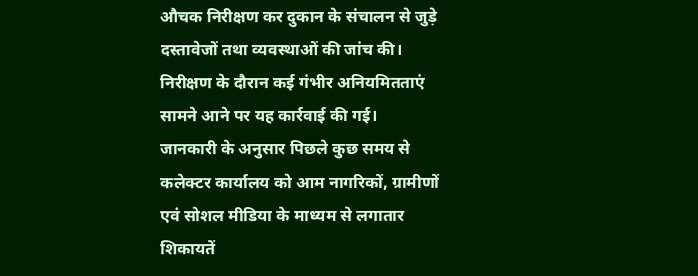औचक निरीक्षण कर दुकान के संचालन से जुड़े दस्तावेजों तथा व्यवस्थाओं की जांच की। निरीक्षण के दौरान कई गंभीर अनियमितताएं सामने आने पर यह कार्रवाई की गई।
जानकारी के अनुसार पिछले कुछ समय से कलेक्टर कार्यालय को आम नागरिकों, ग्रामीणों एवं सोशल मीडिया के माध्यम से लगातार शिकायतें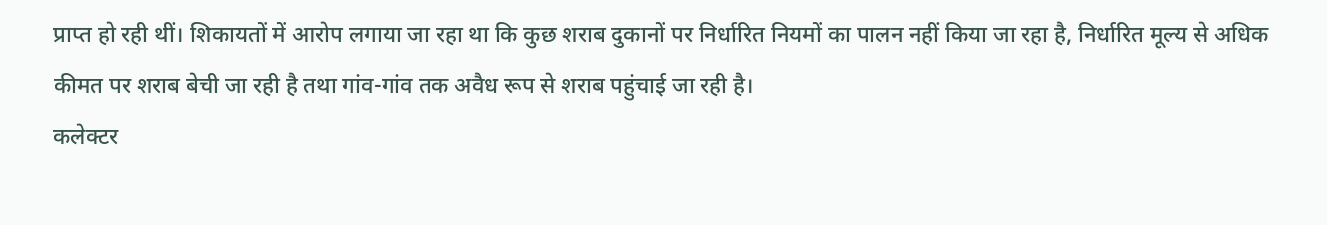प्राप्त हो रही थीं। शिकायतों में आरोप लगाया जा रहा था कि कुछ शराब दुकानों पर निर्धारित नियमों का पालन नहीं किया जा रहा है, निर्धारित मूल्य से अधिक कीमत पर शराब बेची जा रही है तथा गांव-गांव तक अवैध रूप से शराब पहुंचाई जा रही है।
कलेक्टर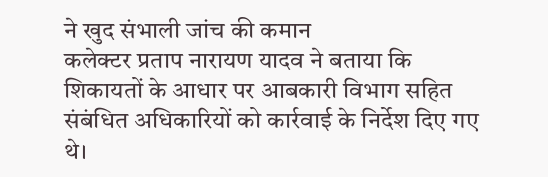ने खुद संभाली जांच की कमान
कलेक्टर प्रताप नारायण यादव ने बताया कि शिकायतों के आधार पर आबकारी विभाग सहित संबंधित अधिकारियों को कार्रवाई के निर्देश दिए गए थे।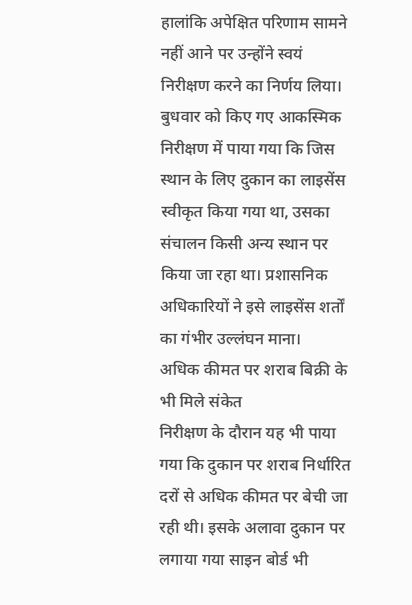हालांकि अपेक्षित परिणाम सामने नहीं आने पर उन्होंने स्वयं निरीक्षण करने का निर्णय लिया।
बुधवार को किए गए आकस्मिक निरीक्षण में पाया गया कि जिस स्थान के लिए दुकान का लाइसेंस स्वीकृत किया गया था, उसका संचालन किसी अन्य स्थान पर किया जा रहा था। प्रशासनिक अधिकारियों ने इसे लाइसेंस शर्तों का गंभीर उल्लंघन माना।
अधिक कीमत पर शराब बिक्री के भी मिले संकेत
निरीक्षण के दौरान यह भी पाया गया कि दुकान पर शराब निर्धारित दरों से अधिक कीमत पर बेची जा रही थी। इसके अलावा दुकान पर लगाया गया साइन बोर्ड भी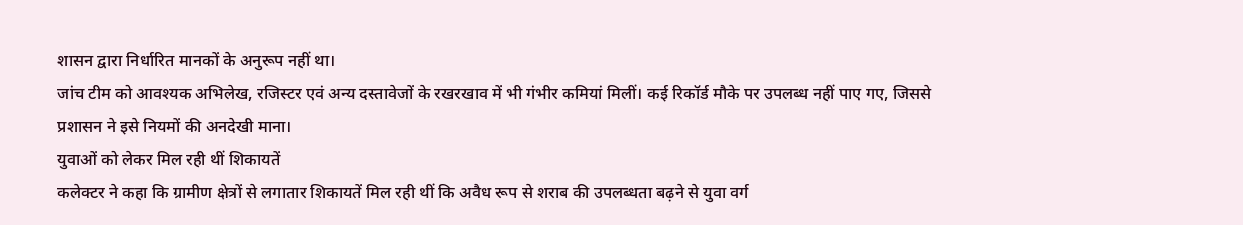शासन द्वारा निर्धारित मानकों के अनुरूप नहीं था।
जांच टीम को आवश्यक अभिलेख, रजिस्टर एवं अन्य दस्तावेजों के रखरखाव में भी गंभीर कमियां मिलीं। कई रिकॉर्ड मौके पर उपलब्ध नहीं पाए गए, जिससे प्रशासन ने इसे नियमों की अनदेखी माना।
युवाओं को लेकर मिल रही थीं शिकायतें
कलेक्टर ने कहा कि ग्रामीण क्षेत्रों से लगातार शिकायतें मिल रही थीं कि अवैध रूप से शराब की उपलब्धता बढ़ने से युवा वर्ग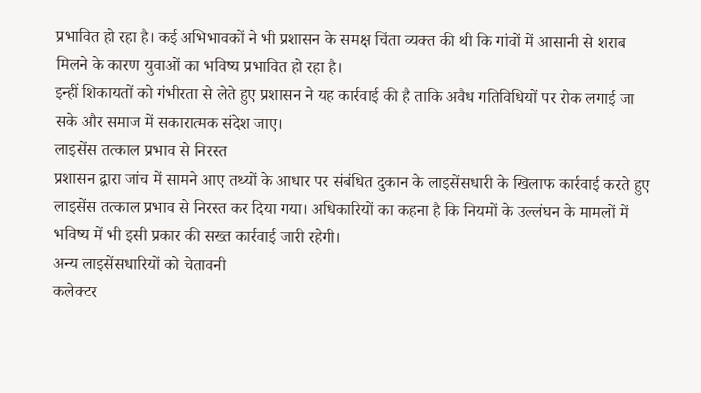प्रभावित हो रहा है। कई अभिभावकों ने भी प्रशासन के समक्ष चिंता व्यक्त की थी कि गांवों में आसानी से शराब मिलने के कारण युवाओं का भविष्य प्रभावित हो रहा है।
इन्हीं शिकायतों को गंभीरता से लेते हुए प्रशासन ने यह कार्रवाई की है ताकि अवैध गतिविधियों पर रोक लगाई जा सके और समाज में सकारात्मक संदेश जाए।
लाइसेंस तत्काल प्रभाव से निरस्त
प्रशासन द्वारा जांच में सामने आए तथ्यों के आधार पर संबंधित दुकान के लाइसेंसधारी के खिलाफ कार्रवाई करते हुए लाइसेंस तत्काल प्रभाव से निरस्त कर दिया गया। अधिकारियों का कहना है कि नियमों के उल्लंघन के मामलों में भविष्य में भी इसी प्रकार की सख्त कार्रवाई जारी रहेगी।
अन्य लाइसेंसधारियों को चेतावनी
कलेक्टर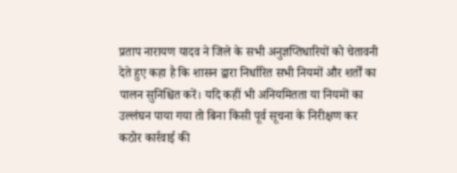प्रताप नारायण यादव ने जिले के सभी अनुज्ञप्तिधारियों को चेतावनी देते हुए कहा है कि शासन द्वारा निर्धारित सभी नियमों और शर्तों का पालन सुनिश्चित करें। यदि कहीं भी अनियमितता या नियमों का उल्लंघन पाया गया तो बिना किसी पूर्व सूचना के निरीक्षण कर कठोर कार्रवाई की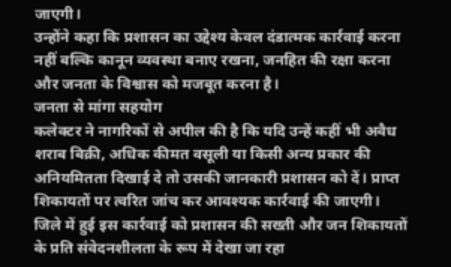जाएगी।
उन्होंने कहा कि प्रशासन का उद्देश्य केवल दंडात्मक कार्रवाई करना नहीं बल्कि कानून व्यवस्था बनाए रखना, जनहित की रक्षा करना और जनता के विश्वास को मजबूत करना है।
जनता से मांगा सहयोग
कलेक्टर ने नागरिकों से अपील की है कि यदि उन्हें कहीं भी अवैध शराब बिक्री, अधिक कीमत वसूली या किसी अन्य प्रकार की अनियमितता दिखाई दे तो उसकी जानकारी प्रशासन को दें। प्राप्त शिकायतों पर त्वरित जांच कर आवश्यक कार्रवाई की जाएगी।
जिले में हुई इस कार्रवाई को प्रशासन की सख्ती और जन शिकायतों के प्रति संवेदनशीलता के रूप में देखा जा रहा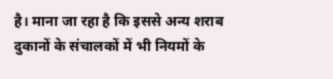है। माना जा रहा है कि इससे अन्य शराब दुकानों के संचालकों में भी नियमों के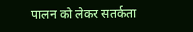पालन को लेकर सतर्कता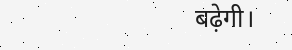बढ़ेगी।